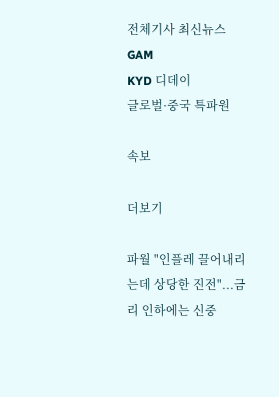전체기사 최신뉴스 GAM
KYD 디데이
글로벌·중국 특파원

속보

더보기

파월 "인플레 끌어내리는데 상당한 진전"...금리 인하에는 신중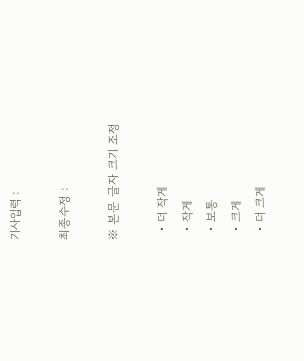기사입력 :

최종수정 :

※ 본문 글자 크기 조정

  • 더 작게
  • 작게
  • 보통
  • 크게
  • 더 크게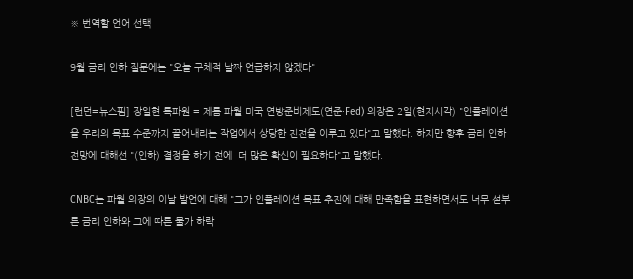※ 번역할 언어 선택

9월 금리 인하 질문에는 "오늘 구체적 날짜 언급하지 않겠다"

[런던=뉴스핌] 장일현 특파원 = 제롬 파월 미국 연방준비제도(연준·Fed) 의장은 2일(현지시각) "인플레이션을 우리의 목표 수준까지 끌어내리는 작업에서 상당한 진전을 이루고 있다"고 말했다. 하지만 향후 금리 인하 전망에 대해선 "(인하) 결정을 하기 전에  더 많은 확신이 필요하다"고 말했다.

CNBC는 파월 의장의 이날 발언에 대해 "그가 인플레이션 목표 추진에 대해 만족함을 표현하면서도 너무 섣부른 금리 인하와 그에 따른 물가 하락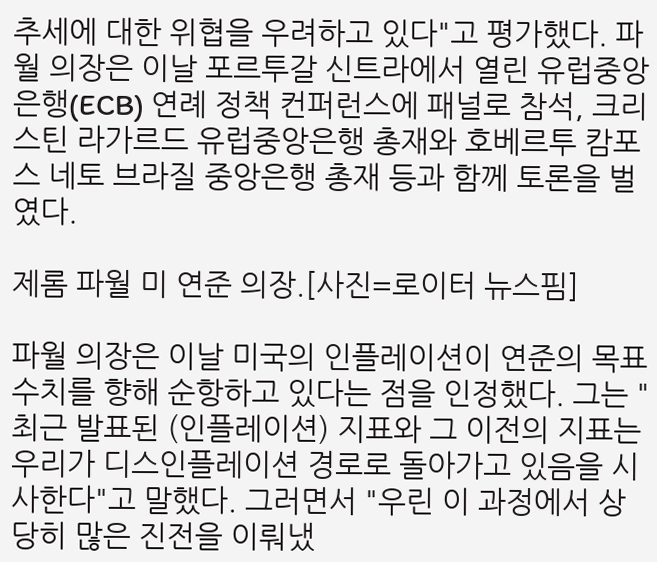추세에 대한 위협을 우려하고 있다"고 평가했다. 파월 의장은 이날 포르투갈 신트라에서 열린 유럽중앙은행(ECB) 연례 정책 컨퍼런스에 패널로 참석, 크리스틴 라가르드 유럽중앙은행 총재와 호베르투 캄포스 네토 브라질 중앙은행 총재 등과 함께 토론을 벌였다.

제롬 파월 미 연준 의장.[사진=로이터 뉴스핌]

파월 의장은 이날 미국의 인플레이션이 연준의 목표 수치를 향해 순항하고 있다는 점을 인정했다. 그는 "최근 발표된 (인플레이션) 지표와 그 이전의 지표는 우리가 디스인플레이션 경로로 돌아가고 있음을 시사한다"고 말했다. 그러면서 "우린 이 과정에서 상당히 많은 진전을 이뤄냈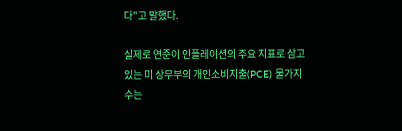다"고 말했다.

실제로 연준이 인플레이션의 주요 지표로 삼고 있는 미 상무부의 개인소비지출(PCE) 물가지수는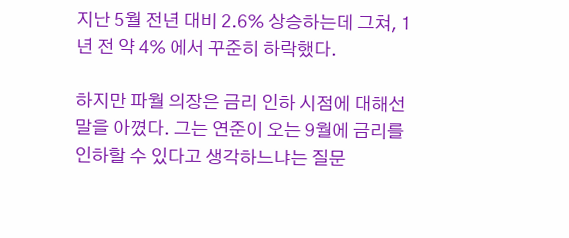지난 5월 전년 대비 2.6% 상승하는데 그쳐, 1년 전 약 4% 에서 꾸준히 하락했다.

하지만 파월 의장은 금리 인하 시점에 대해선 말을 아꼈다. 그는 연준이 오는 9월에 금리를 인하할 수 있다고 생각하느냐는 질문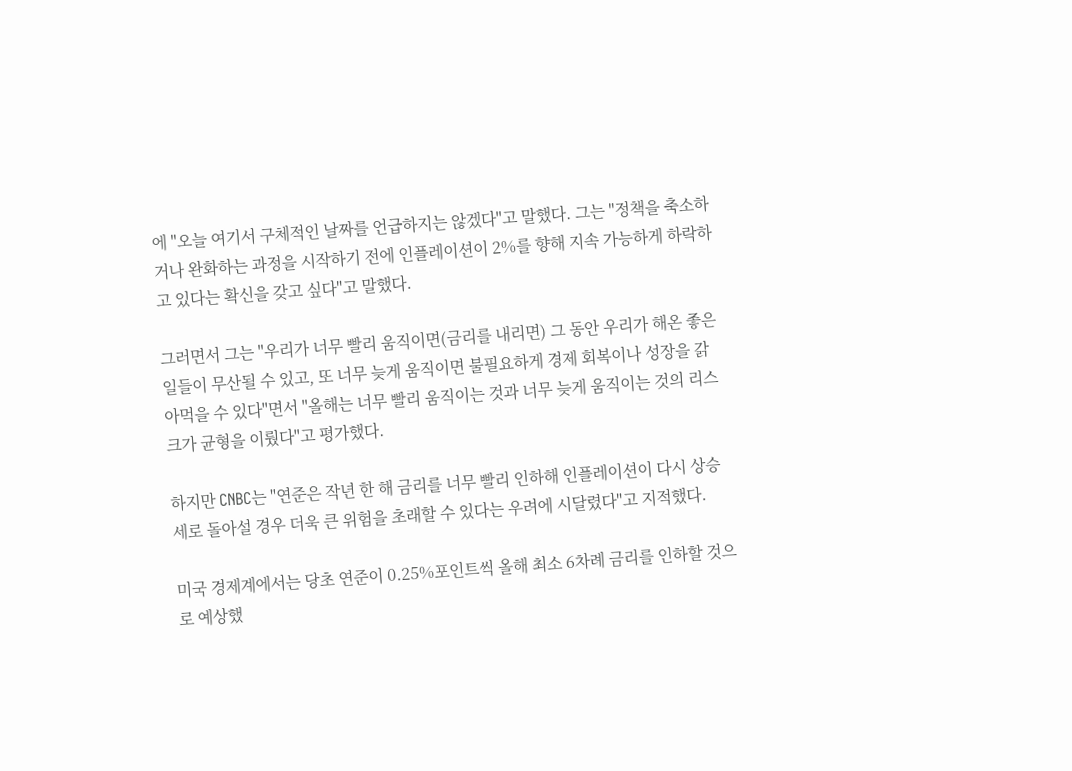에 "오늘 여기서 구체적인 날짜를 언급하지는 않겠다"고 말했다. 그는 "정책을 축소하거나 완화하는 과정을 시작하기 전에 인플레이션이 2%를 향해 지속 가능하게 하락하고 있다는 확신을 갖고 싶다"고 말했다.

그러면서 그는 "우리가 너무 빨리 움직이면(금리를 내리면) 그 동안 우리가 해온 좋은 일들이 무산될 수 있고, 또 너무 늦게 움직이면 불필요하게 경제 회복이나 성장을 갉아먹을 수 있다"면서 "올해는 너무 빨리 움직이는 것과 너무 늦게 움직이는 것의 리스크가 균형을 이뤘다"고 평가했다.

하지만 CNBC는 "연준은 작년 한 해 금리를 너무 빨리 인하해 인플레이션이 다시 상승세로 돌아설 경우 더욱 큰 위험을 초래할 수 있다는 우려에 시달렸다"고 지적했다.

미국 경제계에서는 당초 연준이 0.25%포인트씩 올해 최소 6차례 금리를 인하할 것으로 예상했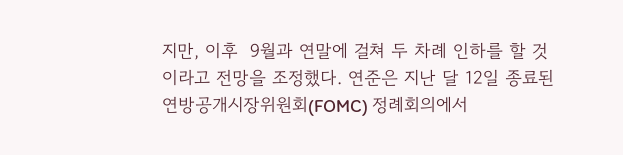지만, 이후  9월과 연말에 걸쳐 두 차례 인하를 할 것이라고 전망을 조정했다. 연준은 지난 달 12일 종료된 연방공개시장위원회(FOMC) 정례회의에서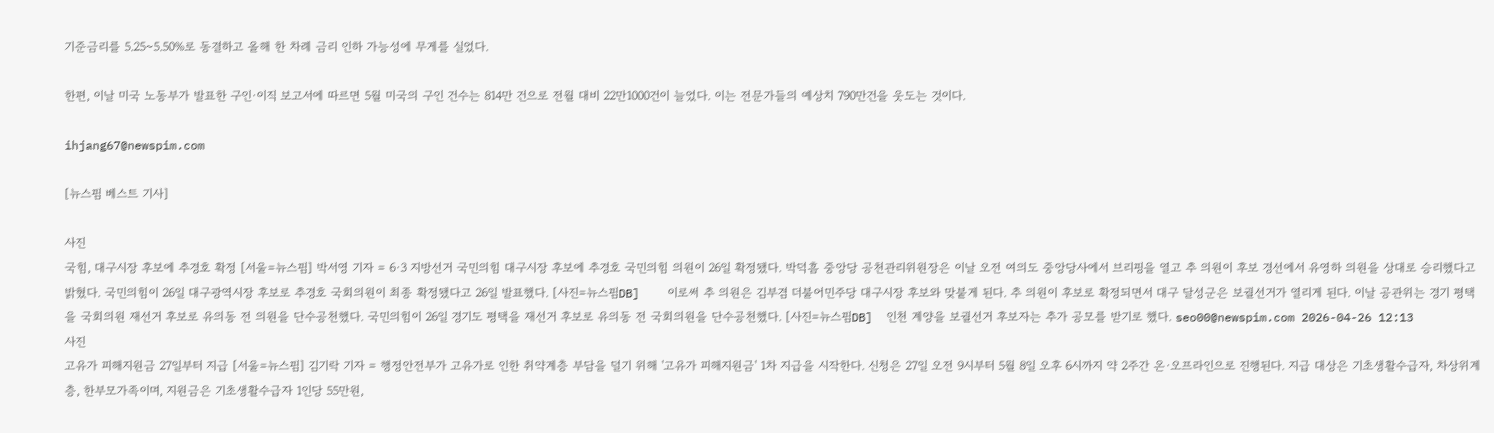기준금리를 5.25~5.50%로 동결하고 올해 한 차례 금리 인하 가능성에 무게를 실었다.

한편, 이날 미국 노동부가 발표한 구인·이직 보고서에 따르면 5월 미국의 구인 건수는 814만 건으로 전월 대비 22만1000건이 늘었다. 이는 전문가들의 예상치 790만건을 웃도는 것이다.

ihjang67@newspim.com

[뉴스핌 베스트 기사]

사진
국힘, 대구시장 후보에 추경호 확정 [서울=뉴스핌] 박서영 기자 = 6·3 지방선거 국민의힘 대구시장 후보에 추경호 국민의힘 의원이 26일 확정됐다. 박덕흠 중앙당 공천관리위원장은 이날 오전 여의도 중앙당사에서 브리핑을 열고 추 의원이 후보 경선에서 유영하 의원을 상대로 승리했다고 밝혔다. 국민의힘이 26일 대구광역시장 후보로 추경호 국회의원이 최종 확정됐다고 26일 발표했다. [사진=뉴스핌DB]    이로써 추 의원은 김부겸 더불어민주당 대구시장 후보와 맞붙게 된다. 추 의원이 후보로 확정되면서 대구 달성군은 보궐선거가 열리게 된다. 이날 공관위는 경기 평택을 국회의원 재선거 후보로 유의동 전 의원을 단수공천했다. 국민의힘이 26일 경기도 평택을 재선거 후보로 유의동 전 국회의원을 단수공천했다. [사진=뉴스핌DB]  인천 계양을 보궐선거 후보자는 추가 공모를 받기로 했다. seo00@newspim.com 2026-04-26 12:13
사진
고유가 피해지원금 27일부터 지급 [서울=뉴스핌] 김기락 기자 = 행정안전부가 고유가로 인한 취약계층 부담을 덜기 위해 '고유가 피해지원금' 1차 지급을 시작한다. 신청은 27일 오전 9시부터 5월 8일 오후 6시까지 약 2주간 온·오프라인으로 진행된다. 지급 대상은 기초생활수급자, 차상위계층, 한부모가족이며, 지원금은 기초생활수급자 1인당 55만원,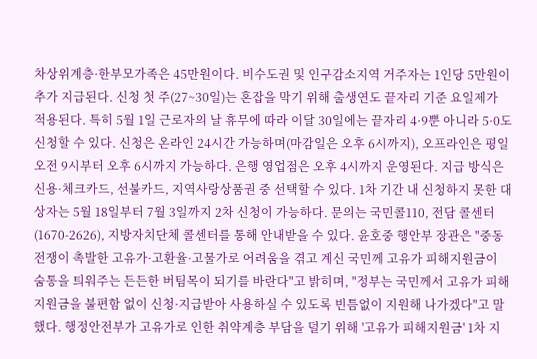차상위계층·한부모가족은 45만원이다. 비수도권 및 인구감소지역 거주자는 1인당 5만원이 추가 지급된다. 신청 첫 주(27~30일)는 혼잡을 막기 위해 출생연도 끝자리 기준 요일제가 적용된다. 특히 5월 1일 근로자의 날 휴무에 따라 이달 30일에는 끝자리 4·9뿐 아니라 5·0도 신청할 수 있다. 신청은 온라인 24시간 가능하며(마감일은 오후 6시까지), 오프라인은 평일 오전 9시부터 오후 6시까지 가능하다. 은행 영업점은 오후 4시까지 운영된다. 지급 방식은 신용·체크카드, 선불카드, 지역사랑상품권 중 선택할 수 있다. 1차 기간 내 신청하지 못한 대상자는 5월 18일부터 7월 3일까지 2차 신청이 가능하다. 문의는 국민콜110, 전담 콜센터(1670-2626), 지방자치단체 콜센터를 통해 안내받을 수 있다. 윤호중 행안부 장관은 "중동 전쟁이 촉발한 고유가·고환율·고물가로 어려움을 겪고 계신 국민께 고유가 피해지원금이 숨통을 틔워주는 든든한 버팀목이 되기를 바란다"고 밝히며, "정부는 국민께서 고유가 피해지원금을 불편함 없이 신청·지급받아 사용하실 수 있도록 빈틈없이 지원해 나가겠다"고 말했다. 행정안전부가 고유가로 인한 취약계층 부담을 덜기 위해 '고유가 피해지원금' 1차 지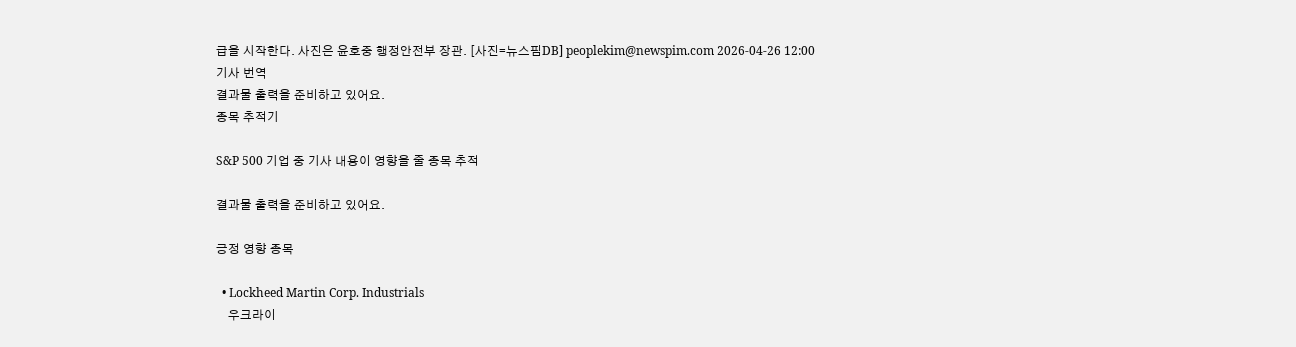급을 시작한다. 사진은 윤호중 행정안전부 장관. [사진=뉴스핌DB] peoplekim@newspim.com 2026-04-26 12:00
기사 번역
결과물 출력을 준비하고 있어요.
종목 추적기

S&P 500 기업 중 기사 내용이 영향을 줄 종목 추적

결과물 출력을 준비하고 있어요.

긍정 영향 종목

  • Lockheed Martin Corp. Industrials
    우크라이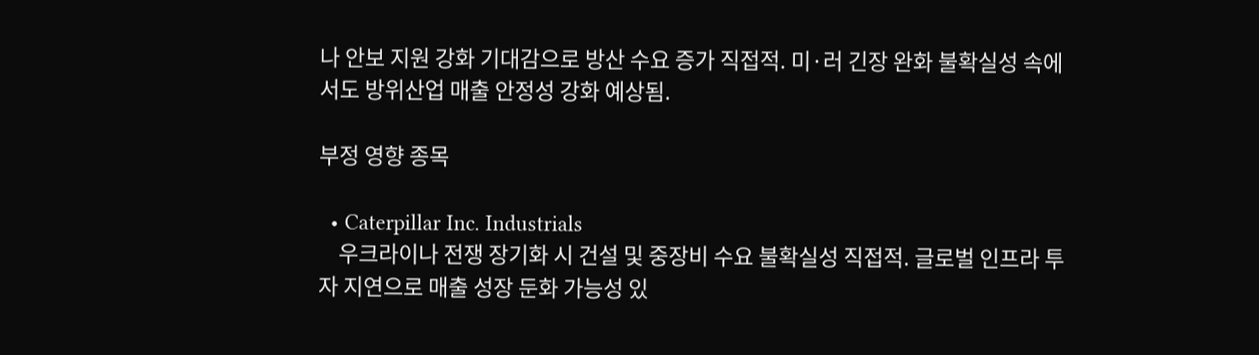나 안보 지원 강화 기대감으로 방산 수요 증가 직접적. 미·러 긴장 완화 불확실성 속에서도 방위산업 매출 안정성 강화 예상됨.

부정 영향 종목

  • Caterpillar Inc. Industrials
    우크라이나 전쟁 장기화 시 건설 및 중장비 수요 불확실성 직접적. 글로벌 인프라 투자 지연으로 매출 성장 둔화 가능성 있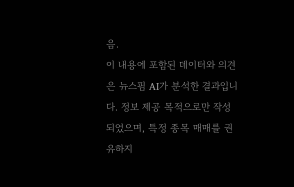음.
이 내용에 포함된 데이터와 의견은 뉴스핌 AI가 분석한 결과입니다. 정보 제공 목적으로만 작성되었으며, 특정 종목 매매를 권유하지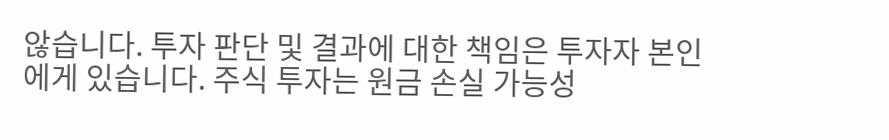않습니다. 투자 판단 및 결과에 대한 책임은 투자자 본인에게 있습니다. 주식 투자는 원금 손실 가능성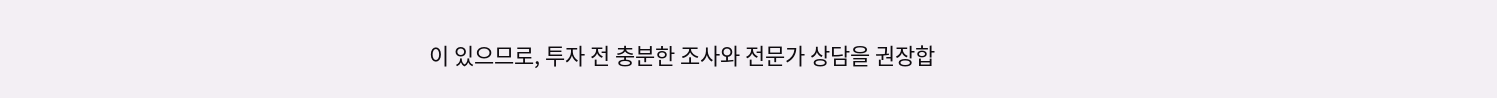이 있으므로, 투자 전 충분한 조사와 전문가 상담을 권장합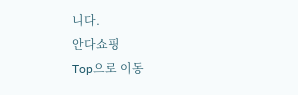니다.
안다쇼핑
Top으로 이동